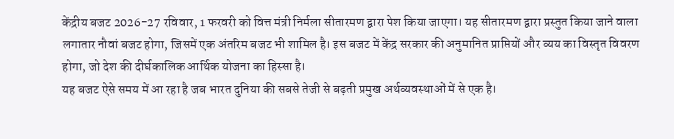केंद्रीय बजट 2026-27 रविवार, 1 फरवरी को वित्त मंत्री निर्मला सीतारमण द्वारा पेश किया जाएगा। यह सीतारमण द्वारा प्रस्तुत किया जाने वाला लगातार नौवां बजट होगा, जिसमें एक अंतरिम बजट भी शामिल है। इस बजट में केंद्र सरकार की अनुमानित प्राप्तियों और व्यय का विस्तृत विवरण होगा, जो देश की दीर्घकालिक आर्थिक योजना का हिस्सा है।
यह बजट ऐसे समय में आ रहा है जब भारत दुनिया की सबसे तेजी से बढ़ती प्रमुख अर्थव्यवस्थाओं में से एक है।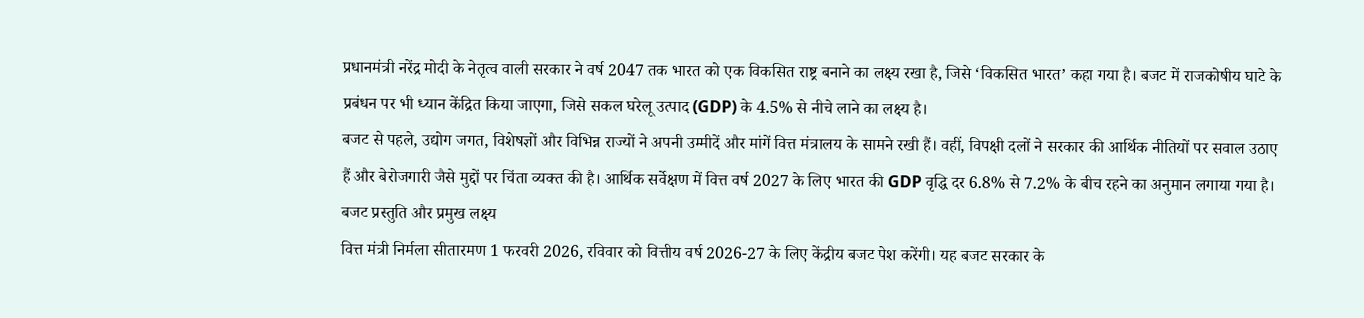प्रधानमंत्री नरेंद्र मोदी के नेतृत्व वाली सरकार ने वर्ष 2047 तक भारत को एक विकसित राष्ट्र बनाने का लक्ष्य रखा है, जिसे ‘विकसित भारत’ कहा गया है। बजट में राजकोषीय घाटे के प्रबंधन पर भी ध्यान केंद्रित किया जाएगा, जिसे सकल घरेलू उत्पाद (GDP) के 4.5% से नीचे लाने का लक्ष्य है।
बजट से पहले, उद्योग जगत, विशेषज्ञों और विभिन्न राज्यों ने अपनी उम्मीदें और मांगें वित्त मंत्रालय के सामने रखी हैं। वहीं, विपक्षी दलों ने सरकार की आर्थिक नीतियों पर सवाल उठाए हैं और बेरोजगारी जैसे मुद्दों पर चिंता व्यक्त की है। आर्थिक सर्वेक्षण में वित्त वर्ष 2027 के लिए भारत की GDP वृद्धि दर 6.8% से 7.2% के बीच रहने का अनुमान लगाया गया है।
बजट प्रस्तुति और प्रमुख लक्ष्य
वित्त मंत्री निर्मला सीतारमण 1 फरवरी 2026, रविवार को वित्तीय वर्ष 2026-27 के लिए केंद्रीय बजट पेश करेंगी। यह बजट सरकार के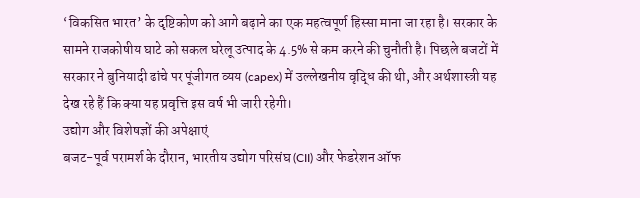‘विकसित भारत’ के दृष्टिकोण को आगे बढ़ाने का एक महत्वपूर्ण हिस्सा माना जा रहा है। सरकार के सामने राजकोषीय घाटे को सकल घरेलू उत्पाद के 4.5% से कम करने की चुनौती है। पिछले बजटों में सरकार ने बुनियादी ढांचे पर पूंजीगत व्यय (capex) में उल्लेखनीय वृद्धि की थी, और अर्थशास्त्री यह देख रहे हैं कि क्या यह प्रवृत्ति इस वर्ष भी जारी रहेगी।
उद्योग और विशेषज्ञों की अपेक्षाएं
बजट-पूर्व परामर्श के दौरान, भारतीय उद्योग परिसंघ (CII) और फेडरेशन ऑफ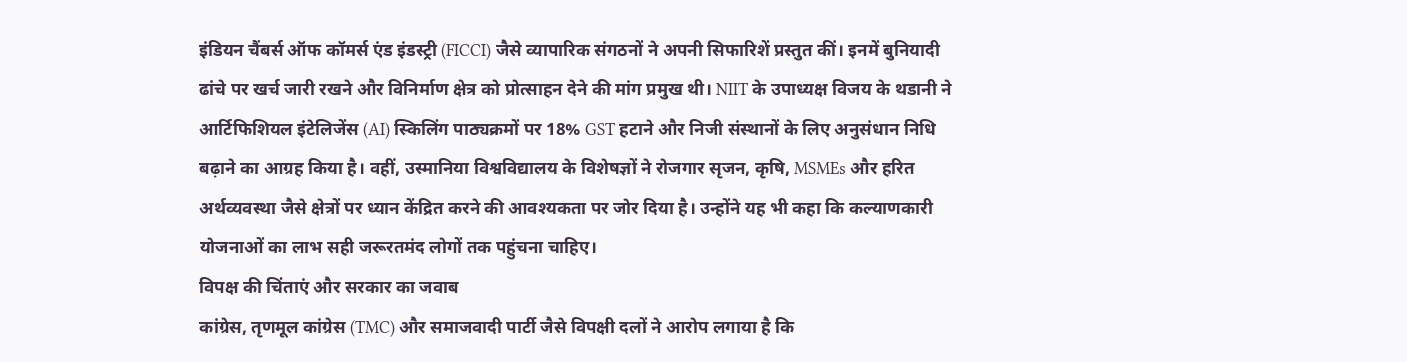इंडियन चैंबर्स ऑफ कॉमर्स एंड इंडस्ट्री (FICCI) जैसे व्यापारिक संगठनों ने अपनी सिफारिशें प्रस्तुत कीं। इनमें बुनियादी ढांचे पर खर्च जारी रखने और विनिर्माण क्षेत्र को प्रोत्साहन देने की मांग प्रमुख थी। NIIT के उपाध्यक्ष विजय के थडानी ने आर्टिफिशियल इंटेलिजेंस (AI) स्किलिंग पाठ्यक्रमों पर 18% GST हटाने और निजी संस्थानों के लिए अनुसंधान निधि बढ़ाने का आग्रह किया है। वहीं, उस्मानिया विश्वविद्यालय के विशेषज्ञों ने रोजगार सृजन, कृषि, MSMEs और हरित अर्थव्यवस्था जैसे क्षेत्रों पर ध्यान केंद्रित करने की आवश्यकता पर जोर दिया है। उन्होंने यह भी कहा कि कल्याणकारी योजनाओं का लाभ सही जरूरतमंद लोगों तक पहुंचना चाहिए।
विपक्ष की चिंताएं और सरकार का जवाब
कांग्रेस, तृणमूल कांग्रेस (TMC) और समाजवादी पार्टी जैसे विपक्षी दलों ने आरोप लगाया है कि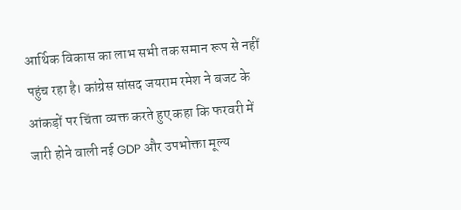आर्थिक विकास का लाभ सभी तक समान रूप से नहीं पहुंच रहा है। कांग्रेस सांसद जयराम रमेश ने बजट के आंकड़ों पर चिंता व्यक्त करते हुए कहा कि फरवरी में जारी होने वाली नई GDP और उपभोक्ता मूल्य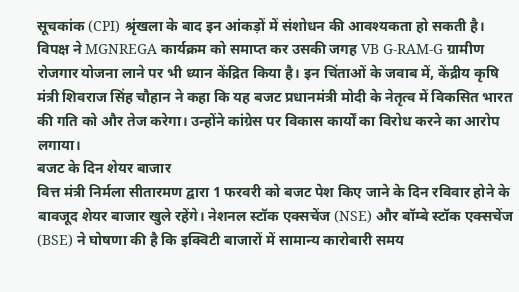सूचकांक (CPI) श्रृंखला के बाद इन आंकड़ों में संशोधन की आवश्यकता हो सकती है। विपक्ष ने MGNREGA कार्यक्रम को समाप्त कर उसकी जगह VB G-RAM-G ग्रामीण रोजगार योजना लाने पर भी ध्यान केंद्रित किया है। इन चिंताओं के जवाब में, केंद्रीय कृषि मंत्री शिवराज सिंह चौहान ने कहा कि यह बजट प्रधानमंत्री मोदी के नेतृत्व में विकसित भारत की गति को और तेज करेगा। उन्होंने कांग्रेस पर विकास कार्यों का विरोध करने का आरोप लगाया।
बजट के दिन शेयर बाजार
वित्त मंत्री निर्मला सीतारमण द्वारा 1 फरवरी को बजट पेश किए जाने के दिन रविवार होने के बावजूद शेयर बाजार खुले रहेंगे। नेशनल स्टॉक एक्सचेंज (NSE) और बॉम्बे स्टॉक एक्सचेंज (BSE) ने घोषणा की है कि इक्विटी बाजारों में सामान्य कारोबारी समय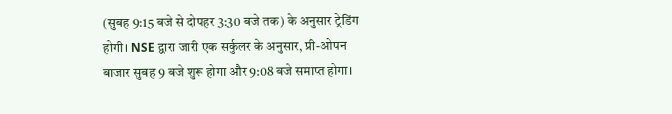(सुबह 9:15 बजे से दोपहर 3:30 बजे तक) के अनुसार ट्रेडिंग होगी। NSE द्वारा जारी एक सर्कुलर के अनुसार, प्री-ओपन बाजार सुबह 9 बजे शुरू होगा और 9:08 बजे समाप्त होगा।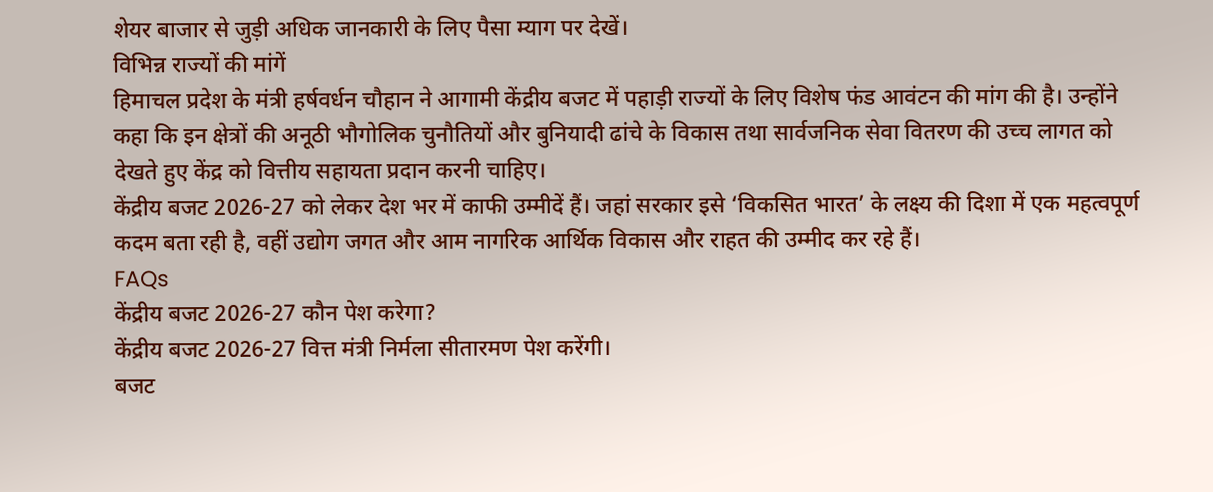शेयर बाजार से जुड़ी अधिक जानकारी के लिए पैसा म्याग पर देखें।
विभिन्न राज्यों की मांगें
हिमाचल प्रदेश के मंत्री हर्षवर्धन चौहान ने आगामी केंद्रीय बजट में पहाड़ी राज्यों के लिए विशेष फंड आवंटन की मांग की है। उन्होंने कहा कि इन क्षेत्रों की अनूठी भौगोलिक चुनौतियों और बुनियादी ढांचे के विकास तथा सार्वजनिक सेवा वितरण की उच्च लागत को देखते हुए केंद्र को वित्तीय सहायता प्रदान करनी चाहिए।
केंद्रीय बजट 2026-27 को लेकर देश भर में काफी उम्मीदें हैं। जहां सरकार इसे ‘विकसित भारत’ के लक्ष्य की दिशा में एक महत्वपूर्ण कदम बता रही है, वहीं उद्योग जगत और आम नागरिक आर्थिक विकास और राहत की उम्मीद कर रहे हैं।
FAQs
केंद्रीय बजट 2026-27 कौन पेश करेगा?
केंद्रीय बजट 2026-27 वित्त मंत्री निर्मला सीतारमण पेश करेंगी।
बजट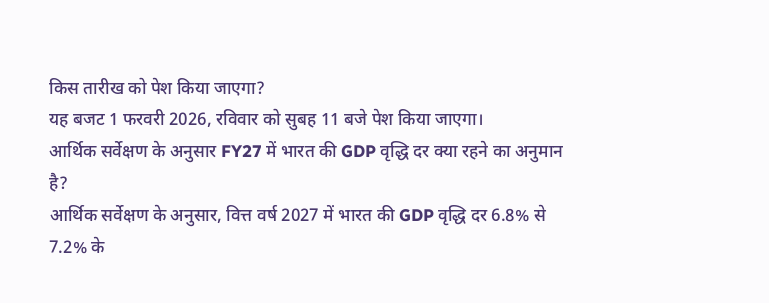किस तारीख को पेश किया जाएगा?
यह बजट 1 फरवरी 2026, रविवार को सुबह 11 बजे पेश किया जाएगा।
आर्थिक सर्वेक्षण के अनुसार FY27 में भारत की GDP वृद्धि दर क्या रहने का अनुमान है?
आर्थिक सर्वेक्षण के अनुसार, वित्त वर्ष 2027 में भारत की GDP वृद्धि दर 6.8% से 7.2% के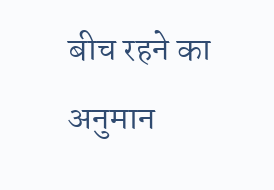बीच रहने का अनुमान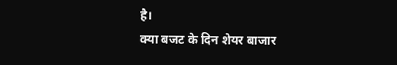है।
क्या बजट के दिन शेयर बाजार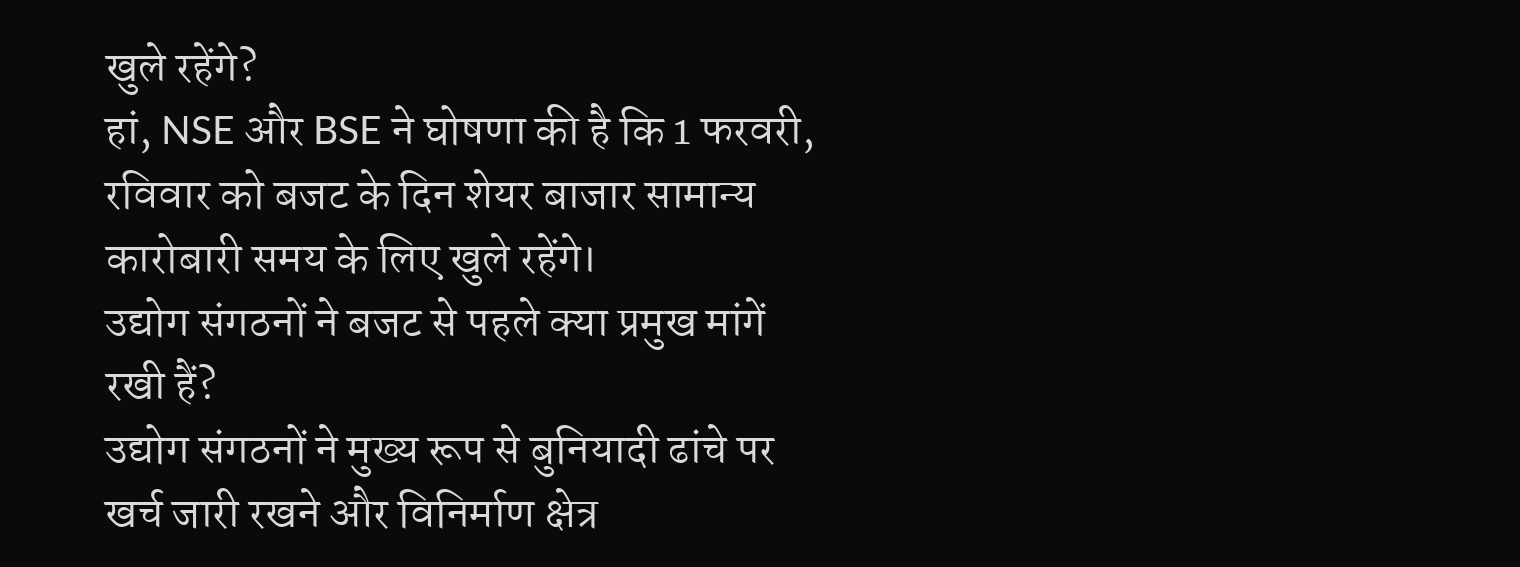खुले रहेंगे?
हां, NSE और BSE ने घोषणा की है कि 1 फरवरी, रविवार को बजट के दिन शेयर बाजार सामान्य कारोबारी समय के लिए खुले रहेंगे।
उद्योग संगठनों ने बजट से पहले क्या प्रमुख मांगें रखी हैं?
उद्योग संगठनों ने मुख्य रूप से बुनियादी ढांचे पर खर्च जारी रखने और विनिर्माण क्षेत्र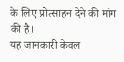के लिए प्रोत्साहन देने की मांग की है।
यह जानकारी केवल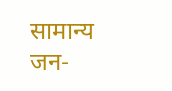सामान्य जन-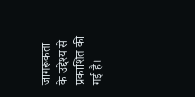जागरूकता के उद्देश्य से प्रकाशित की गई है।